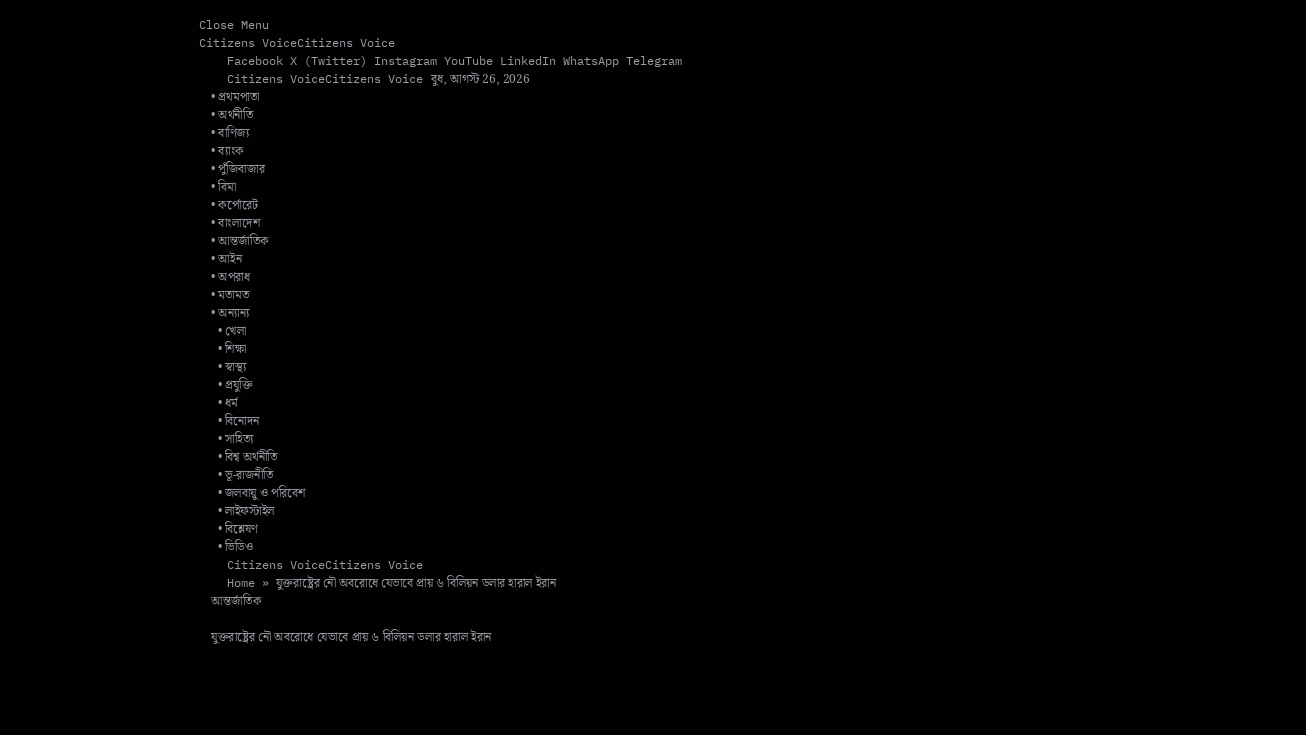Close Menu
Citizens VoiceCitizens Voice
    Facebook X (Twitter) Instagram YouTube LinkedIn WhatsApp Telegram
    Citizens VoiceCitizens Voice বুধ, আগস্ট 26, 2026
    • প্রথমপাতা
    • অর্থনীতি
    • বাণিজ্য
    • ব্যাংক
    • পুঁজিবাজার
    • বিমা
    • কর্পোরেট
    • বাংলাদেশ
    • আন্তর্জাতিক
    • আইন
    • অপরাধ
    • মতামত
    • অন্যান্য
      • খেলা
      • শিক্ষা
      • স্বাস্থ্য
      • প্রযুক্তি
      • ধর্ম
      • বিনোদন
      • সাহিত্য
      • বিশ্ব অর্থনীতি
      • ভূ-রাজনীতি
      • জলবায়ু ও পরিবেশ
      • লাইফস্টাইল
      • বিশ্লেষণ
      • ভিডিও
    Citizens VoiceCitizens Voice
    Home » যুক্তরাষ্ট্রের নৌ অবরোধে যেভাবে প্রায় ৬ বিলিয়ন ডলার হারাল ইরান
    আন্তর্জাতিক

    যুক্তরাষ্ট্রের নৌ অবরোধে যেভাবে প্রায় ৬ বিলিয়ন ডলার হারাল ইরান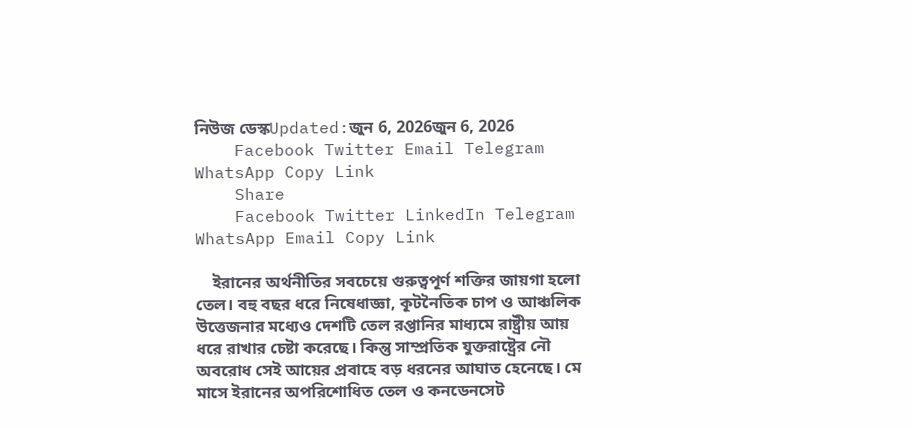নিউজ ডেস্কUpdated:জুন 6, 2026জুন 6, 2026
    Facebook Twitter Email Telegram WhatsApp Copy Link
    Share
    Facebook Twitter LinkedIn Telegram WhatsApp Email Copy Link

    ইরানের অর্থনীতির সবচেয়ে গুরুত্বপূর্ণ শক্তির জায়গা হলো তেল। বহু বছর ধরে নিষেধাজ্ঞা, কূটনৈতিক চাপ ও আঞ্চলিক উত্তেজনার মধ্যেও দেশটি তেল রপ্তানির মাধ্যমে রাষ্ট্রীয় আয় ধরে রাখার চেষ্টা করেছে। কিন্তু সাম্প্রতিক যুক্তরাষ্ট্রের নৌ অবরোধ সেই আয়ের প্রবাহে বড় ধরনের আঘাত হেনেছে। মে মাসে ইরানের অপরিশোধিত তেল ও কনডেনসেট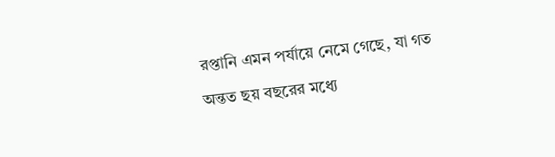রপ্তানি এমন পর্যায়ে নেমে গেছে, যা গত অন্তত ছয় বছরের মধ্যে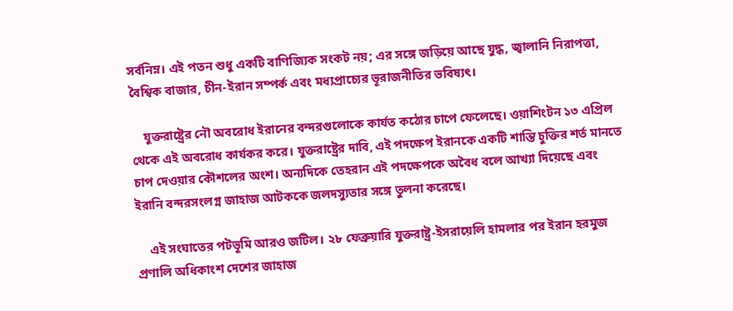সর্বনিম্ন। এই পতন শুধু একটি বাণিজ্যিক সংকট নয়; এর সঙ্গে জড়িয়ে আছে যুদ্ধ, জ্বালানি নিরাপত্তা, বৈশ্বিক বাজার, চীন-ইরান সম্পর্ক এবং মধ্যপ্রাচ্যের ভূরাজনীতির ভবিষ্যৎ।

    যুক্তরাষ্ট্রের নৌ অবরোধ ইরানের বন্দরগুলোকে কার্যত কঠোর চাপে ফেলেছে। ওয়াশিংটন ১৩ এপ্রিল থেকে এই অবরোধ কার্যকর করে। যুক্তরাষ্ট্রের দাবি, এই পদক্ষেপ ইরানকে একটি শান্তি চুক্তির শর্ত মানতে চাপ দেওয়ার কৌশলের অংশ। অন্যদিকে তেহরান এই পদক্ষেপকে অবৈধ বলে আখ্যা দিয়েছে এবং ইরানি বন্দরসংলগ্ন জাহাজ আটককে জলদস্যুতার সঙ্গে তুলনা করেছে।

    এই সংঘাতের পটভূমি আরও জটিল। ২৮ ফেব্রুয়ারি যুক্তরাষ্ট্র-ইসরায়েলি হামলার পর ইরান হরমুজ প্রণালি অধিকাংশ দেশের জাহাজ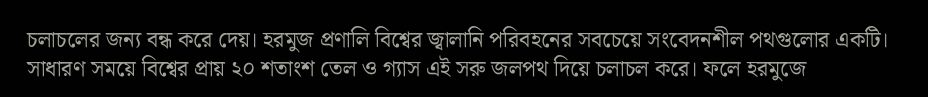চলাচলের জন্য বন্ধ করে দেয়। হরমুজ প্রণালি বিশ্বের জ্বালানি পরিবহনের সবচেয়ে সংবেদনশীল পথগুলোর একটি। সাধারণ সময়ে বিশ্বের প্রায় ২০ শতাংশ তেল ও গ্যাস এই সরু জলপথ দিয়ে চলাচল করে। ফলে হরমুজে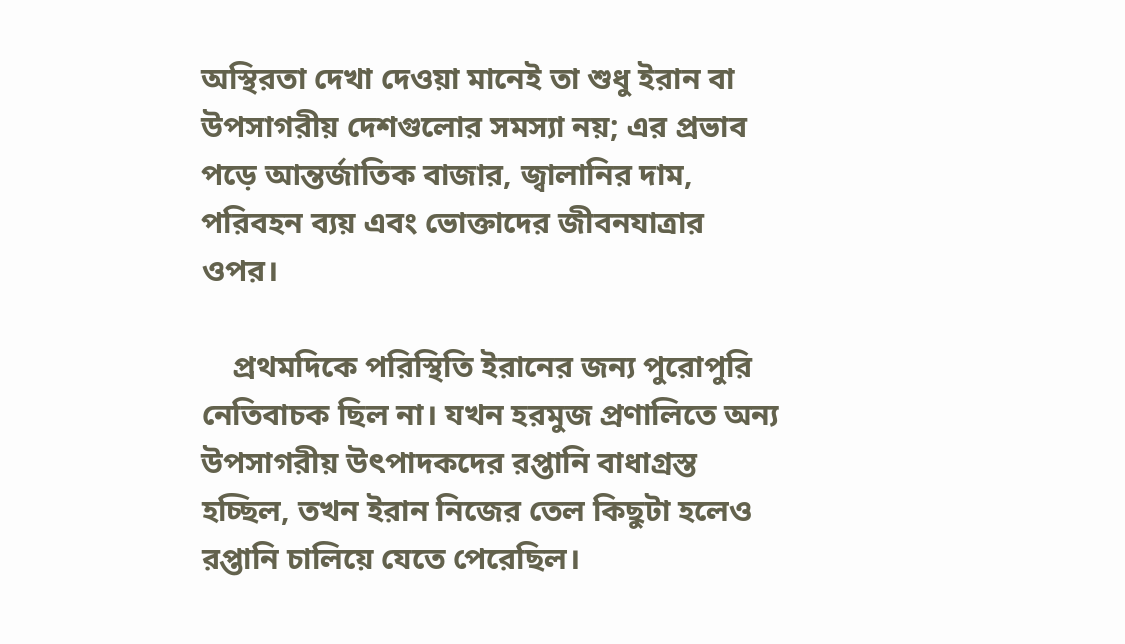অস্থিরতা দেখা দেওয়া মানেই তা শুধু ইরান বা উপসাগরীয় দেশগুলোর সমস্যা নয়; এর প্রভাব পড়ে আন্তর্জাতিক বাজার, জ্বালানির দাম, পরিবহন ব্যয় এবং ভোক্তাদের জীবনযাত্রার ওপর।

    প্রথমদিকে পরিস্থিতি ইরানের জন্য পুরোপুরি নেতিবাচক ছিল না। যখন হরমুজ প্রণালিতে অন্য উপসাগরীয় উৎপাদকদের রপ্তানি বাধাগ্রস্ত হচ্ছিল, তখন ইরান নিজের তেল কিছুটা হলেও রপ্তানি চালিয়ে যেতে পেরেছিল।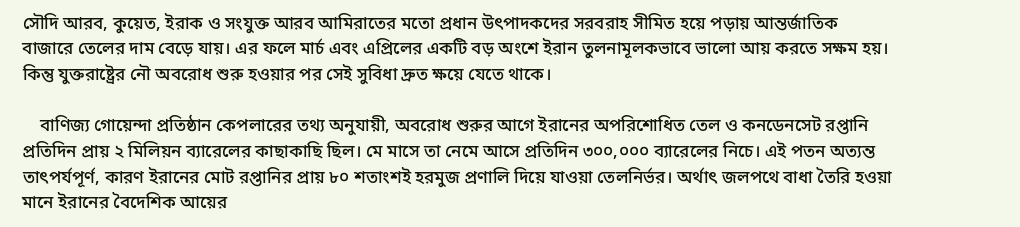সৌদি আরব, কুয়েত, ইরাক ও সংযুক্ত আরব আমিরাতের মতো প্রধান উৎপাদকদের সরবরাহ সীমিত হয়ে পড়ায় আন্তর্জাতিক বাজারে তেলের দাম বেড়ে যায়। এর ফলে মার্চ এবং এপ্রিলের একটি বড় অংশে ইরান তুলনামূলকভাবে ভালো আয় করতে সক্ষম হয়। কিন্তু যুক্তরাষ্ট্রের নৌ অবরোধ শুরু হওয়ার পর সেই সুবিধা দ্রুত ক্ষয়ে যেতে থাকে।

    বাণিজ্য গোয়েন্দা প্রতিষ্ঠান কেপলারের তথ্য অনুযায়ী, অবরোধ শুরুর আগে ইরানের অপরিশোধিত তেল ও কনডেনসেট রপ্তানি প্রতিদিন প্রায় ২ মিলিয়ন ব্যারেলের কাছাকাছি ছিল। মে মাসে তা নেমে আসে প্রতিদিন ৩০০,০০০ ব্যারেলের নিচে। এই পতন অত্যন্ত তাৎপর্যপূর্ণ, কারণ ইরানের মোট রপ্তানির প্রায় ৮০ শতাংশই হরমুজ প্রণালি দিয়ে যাওয়া তেলনির্ভর। অর্থাৎ জলপথে বাধা তৈরি হওয়া মানে ইরানের বৈদেশিক আয়ের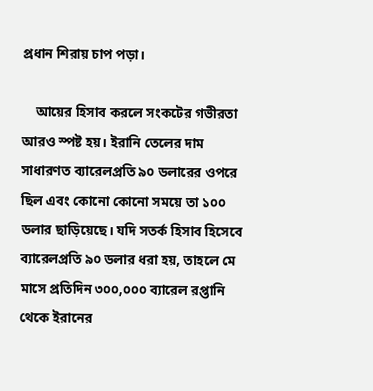প্রধান শিরায় চাপ পড়া।

    আয়ের হিসাব করলে সংকটের গভীরতা আরও স্পষ্ট হয়। ইরানি তেলের দাম সাধারণত ব্যারেলপ্রতি ৯০ ডলারের ওপরে ছিল এবং কোনো কোনো সময়ে তা ১০০ ডলার ছাড়িয়েছে। যদি সতর্ক হিসাব হিসেবে ব্যারেলপ্রতি ৯০ ডলার ধরা হয়, তাহলে মে মাসে প্রতিদিন ৩০০,০০০ ব্যারেল রপ্তানি থেকে ইরানের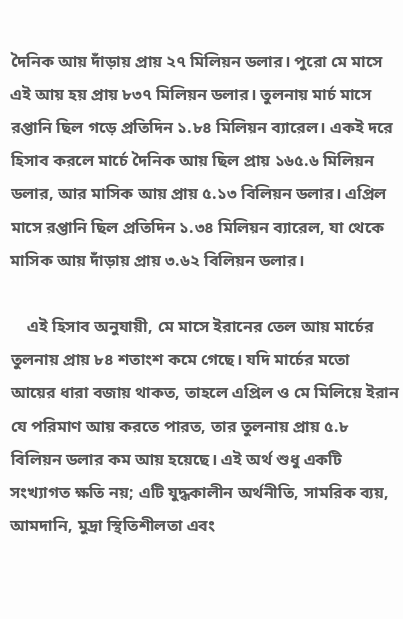দৈনিক আয় দাঁড়ায় প্রায় ২৭ মিলিয়ন ডলার। পুরো মে মাসে এই আয় হয় প্রায় ৮৩৭ মিলিয়ন ডলার। তুলনায় মার্চ মাসে রপ্তানি ছিল গড়ে প্রতিদিন ১.৮৪ মিলিয়ন ব্যারেল। একই দরে হিসাব করলে মার্চে দৈনিক আয় ছিল প্রায় ১৬৫.৬ মিলিয়ন ডলার, আর মাসিক আয় প্রায় ৫.১৩ বিলিয়ন ডলার। এপ্রিল মাসে রপ্তানি ছিল প্রতিদিন ১.৩৪ মিলিয়ন ব্যারেল, যা থেকে মাসিক আয় দাঁড়ায় প্রায় ৩.৬২ বিলিয়ন ডলার।

    এই হিসাব অনুযায়ী, মে মাসে ইরানের তেল আয় মার্চের তুলনায় প্রায় ৮৪ শতাংশ কমে গেছে। যদি মার্চের মতো আয়ের ধারা বজায় থাকত, তাহলে এপ্রিল ও মে মিলিয়ে ইরান যে পরিমাণ আয় করতে পারত, তার তুলনায় প্রায় ৫.৮ বিলিয়ন ডলার কম আয় হয়েছে। এই অর্থ শুধু একটি সংখ্যাগত ক্ষতি নয়; এটি যুদ্ধকালীন অর্থনীতি, সামরিক ব্যয়, আমদানি, মুদ্রা স্থিতিশীলতা এবং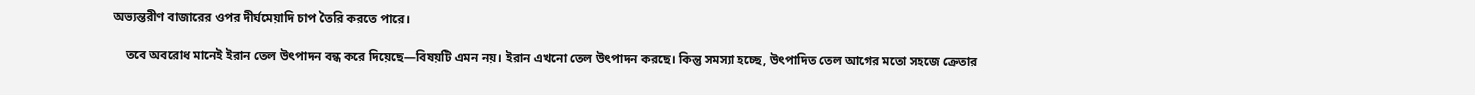অভ্যন্তরীণ বাজারের ওপর দীর্ঘমেয়াদি চাপ তৈরি করতে পারে।

    তবে অবরোধ মানেই ইরান তেল উৎপাদন বন্ধ করে দিয়েছে—বিষয়টি এমন নয়। ইরান এখনো তেল উৎপাদন করছে। কিন্তু সমস্যা হচ্ছে, উৎপাদিত তেল আগের মতো সহজে ক্রেতার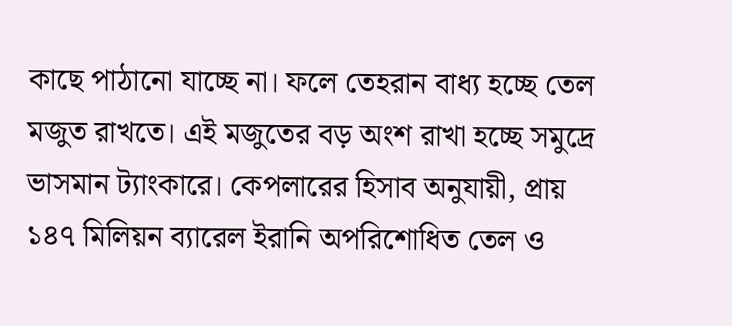কাছে পাঠানো যাচ্ছে না। ফলে তেহরান বাধ্য হচ্ছে তেল মজুত রাখতে। এই মজুতের বড় অংশ রাখা হচ্ছে সমুদ্রে ভাসমান ট্যাংকারে। কেপলারের হিসাব অনুযায়ী, প্রায় ১৪৭ মিলিয়ন ব্যারেল ইরানি অপরিশোধিত তেল ও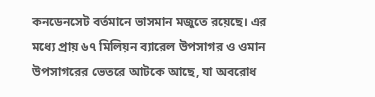কনডেনসেট বর্তমানে ভাসমান মজুতে রয়েছে। এর মধ্যে প্রায় ৬৭ মিলিয়ন ব্যারেল উপসাগর ও ওমান উপসাগরের ভেতরে আটকে আছে, যা অবরোধ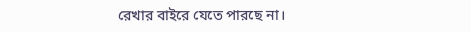রেখার বাইরে যেতে পারছে না।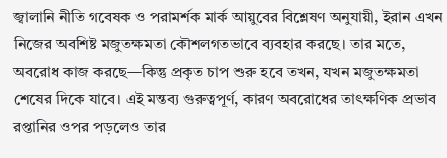জ্বালানি নীতি গবেষক ও পরামর্শক মার্ক আয়ুবের বিশ্লেষণ অনুযায়ী, ইরান এখন নিজের অবশিষ্ট মজুতক্ষমতা কৌশলগতভাবে ব্যবহার করছে। তার মতে, অবরোধ কাজ করছে—কিন্তু প্রকৃত চাপ শুরু হবে তখন, যখন মজুতক্ষমতা শেষের দিকে যাবে। এই মন্তব্য গুরুত্বপূর্ণ, কারণ অবরোধের তাৎক্ষণিক প্রভাব রপ্তানির ওপর পড়লেও তার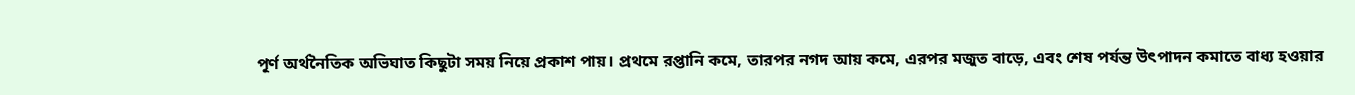পূর্ণ অর্থনৈতিক অভিঘাত কিছুটা সময় নিয়ে প্রকাশ পায়। প্রথমে রপ্তানি কমে, তারপর নগদ আয় কমে, এরপর মজুত বাড়ে, এবং শেষ পর্যন্ত উৎপাদন কমাতে বাধ্য হওয়ার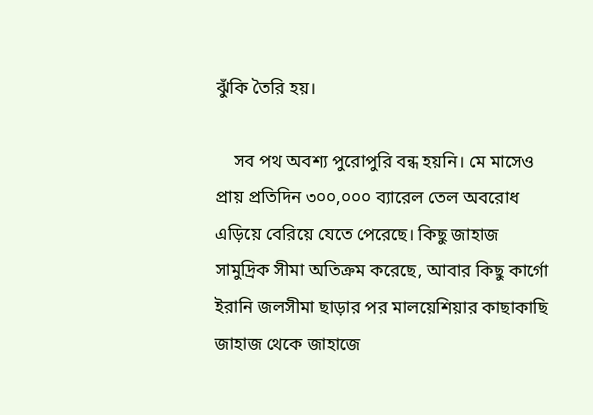ঝুঁকি তৈরি হয়।

    সব পথ অবশ্য পুরোপুরি বন্ধ হয়নি। মে মাসেও প্রায় প্রতিদিন ৩০০,০০০ ব্যারেল তেল অবরোধ এড়িয়ে বেরিয়ে যেতে পেরেছে। কিছু জাহাজ সামুদ্রিক সীমা অতিক্রম করেছে, আবার কিছু কার্গো ইরানি জলসীমা ছাড়ার পর মালয়েশিয়ার কাছাকাছি জাহাজ থেকে জাহাজে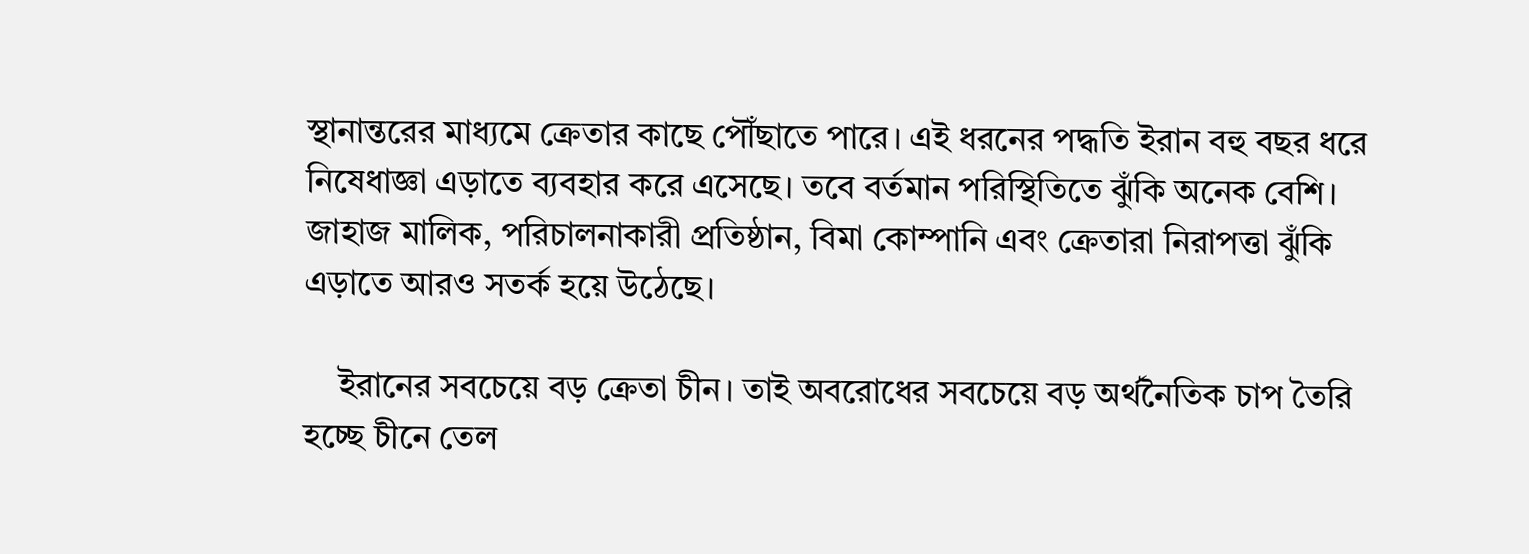স্থানান্তরের মাধ্যমে ক্রেতার কাছে পৌঁছাতে পারে। এই ধরনের পদ্ধতি ইরান বহু বছর ধরে নিষেধাজ্ঞা এড়াতে ব্যবহার করে এসেছে। তবে বর্তমান পরিস্থিতিতে ঝুঁকি অনেক বেশি। জাহাজ মালিক, পরিচালনাকারী প্রতিষ্ঠান, বিমা কোম্পানি এবং ক্রেতারা নিরাপত্তা ঝুঁকি এড়াতে আরও সতর্ক হয়ে উঠেছে।

    ইরানের সবচেয়ে বড় ক্রেতা চীন। তাই অবরোধের সবচেয়ে বড় অর্থনৈতিক চাপ তৈরি হচ্ছে চীনে তেল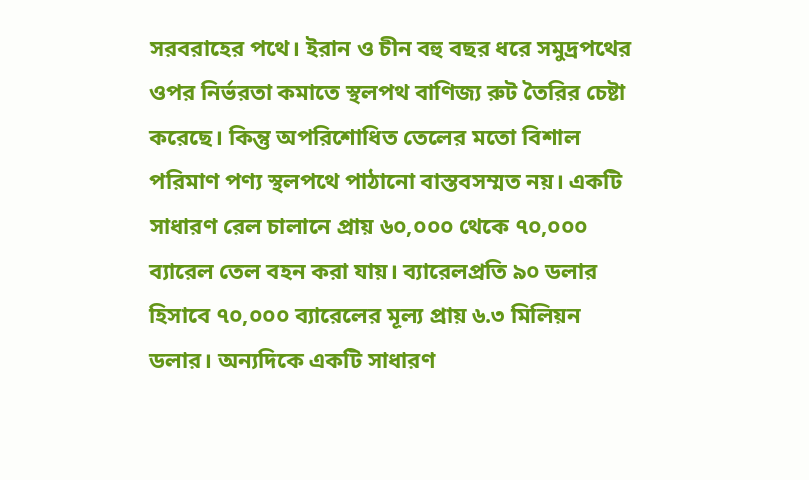সরবরাহের পথে। ইরান ও চীন বহু বছর ধরে সমুদ্রপথের ওপর নির্ভরতা কমাতে স্থলপথ বাণিজ্য রুট তৈরির চেষ্টা করেছে। কিন্তু অপরিশোধিত তেলের মতো বিশাল পরিমাণ পণ্য স্থলপথে পাঠানো বাস্তবসম্মত নয়। একটি সাধারণ রেল চালানে প্রায় ৬০,০০০ থেকে ৭০,০০০ ব্যারেল তেল বহন করা যায়। ব্যারেলপ্রতি ৯০ ডলার হিসাবে ৭০,০০০ ব্যারেলের মূল্য প্রায় ৬.৩ মিলিয়ন ডলার। অন্যদিকে একটি সাধারণ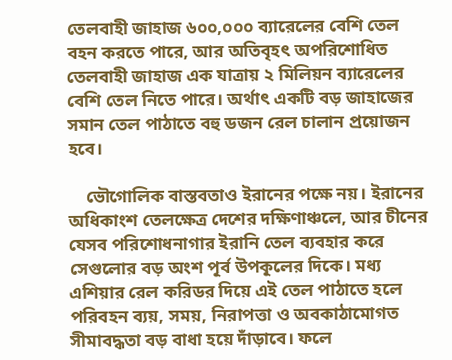তেলবাহী জাহাজ ৬০০,০০০ ব্যারেলের বেশি তেল বহন করতে পারে, আর অতিবৃহৎ অপরিশোধিত তেলবাহী জাহাজ এক যাত্রায় ২ মিলিয়ন ব্যারেলের বেশি তেল নিতে পারে। অর্থাৎ একটি বড় জাহাজের সমান তেল পাঠাতে বহু ডজন রেল চালান প্রয়োজন হবে।

    ভৌগোলিক বাস্তবতাও ইরানের পক্ষে নয়। ইরানের অধিকাংশ তেলক্ষেত্র দেশের দক্ষিণাঞ্চলে, আর চীনের যেসব পরিশোধনাগার ইরানি তেল ব্যবহার করে সেগুলোর বড় অংশ পূর্ব উপকূলের দিকে। মধ্য এশিয়ার রেল করিডর দিয়ে এই তেল পাঠাতে হলে পরিবহন ব্যয়, সময়, নিরাপত্তা ও অবকাঠামোগত সীমাবদ্ধতা বড় বাধা হয়ে দাঁড়াবে। ফলে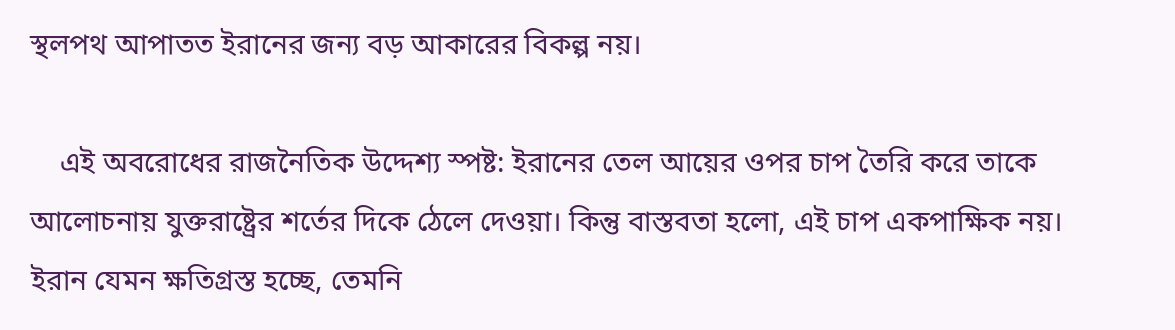স্থলপথ আপাতত ইরানের জন্য বড় আকারের বিকল্প নয়।

    এই অবরোধের রাজনৈতিক উদ্দেশ্য স্পষ্ট: ইরানের তেল আয়ের ওপর চাপ তৈরি করে তাকে আলোচনায় যুক্তরাষ্ট্রের শর্তের দিকে ঠেলে দেওয়া। কিন্তু বাস্তবতা হলো, এই চাপ একপাক্ষিক নয়। ইরান যেমন ক্ষতিগ্রস্ত হচ্ছে, তেমনি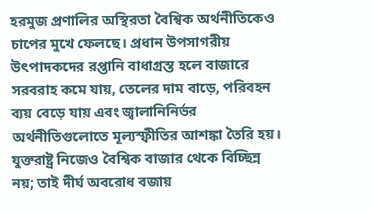হরমুজ প্রণালির অস্থিরতা বৈশ্বিক অর্থনীতিকেও চাপের মুখে ফেলছে। প্রধান উপসাগরীয় উৎপাদকদের রপ্তানি বাধাগ্রস্ত হলে বাজারে সরবরাহ কমে যায়, তেলের দাম বাড়ে, পরিবহন ব্যয় বেড়ে যায় এবং জ্বালানিনির্ভর অর্থনীতিগুলোতে মূল্যস্ফীতির আশঙ্কা তৈরি হয়। যুক্তরাষ্ট্র নিজেও বৈশ্বিক বাজার থেকে বিচ্ছিন্ন নয়; তাই দীর্ঘ অবরোধ বজায়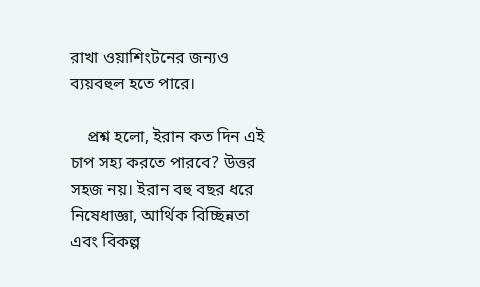রাখা ওয়াশিংটনের জন্যও ব্যয়বহুল হতে পারে।

    প্রশ্ন হলো, ইরান কত দিন এই চাপ সহ্য করতে পারবে? উত্তর সহজ নয়। ইরান বহু বছর ধরে নিষেধাজ্ঞা, আর্থিক বিচ্ছিন্নতা এবং বিকল্প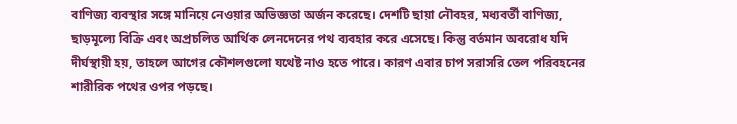বাণিজ্য ব্যবস্থার সঙ্গে মানিয়ে নেওয়ার অভিজ্ঞতা অর্জন করেছে। দেশটি ছায়া নৌবহর, মধ্যবর্তী বাণিজ্য, ছাড়মূল্যে বিক্রি এবং অপ্রচলিত আর্থিক লেনদেনের পথ ব্যবহার করে এসেছে। কিন্তু বর্তমান অবরোধ যদি দীর্ঘস্থায়ী হয়, তাহলে আগের কৌশলগুলো যথেষ্ট নাও হতে পারে। কারণ এবার চাপ সরাসরি তেল পরিবহনের শারীরিক পথের ওপর পড়ছে।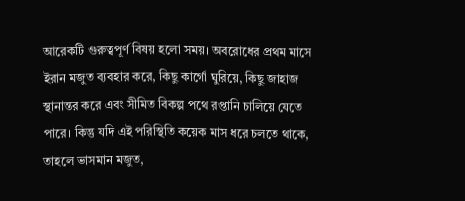আরেকটি গুরুত্বপূর্ণ বিষয় হলো সময়। অবরোধের প্রথম মাসে ইরান মজুত ব্যবহার করে, কিছু কার্গো ঘুরিয়ে, কিছু জাহাজ স্থানান্তর করে এবং সীমিত বিকল্প পথে রপ্তানি চালিয়ে যেতে পারে। কিন্তু যদি এই পরিস্থিতি কয়েক মাস ধরে চলতে থাকে, তাহলে ভাসমান মজুত,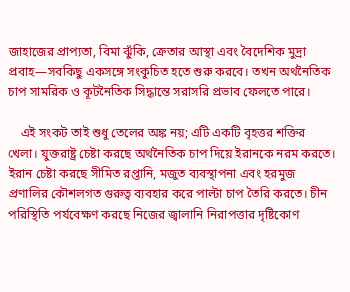জাহাজের প্রাপ্যতা, বিমা ঝুঁকি, ক্রেতার আস্থা এবং বৈদেশিক মুদ্রা প্রবাহ—সবকিছু একসঙ্গে সংকুচিত হতে শুরু করবে। তখন অর্থনৈতিক চাপ সামরিক ও কূটনৈতিক সিদ্ধান্তে সরাসরি প্রভাব ফেলতে পারে।

    এই সংকট তাই শুধু তেলের অঙ্ক নয়; এটি একটি বৃহত্তর শক্তির খেলা। যুক্তরাষ্ট্র চেষ্টা করছে অর্থনৈতিক চাপ দিয়ে ইরানকে নরম করতে। ইরান চেষ্টা করছে সীমিত রপ্তানি, মজুত ব্যবস্থাপনা এবং হরমুজ প্রণালির কৌশলগত গুরুত্ব ব্যবহার করে পাল্টা চাপ তৈরি করতে। চীন পরিস্থিতি পর্যবেক্ষণ করছে নিজের জ্বালানি নিরাপত্তার দৃষ্টিকোণ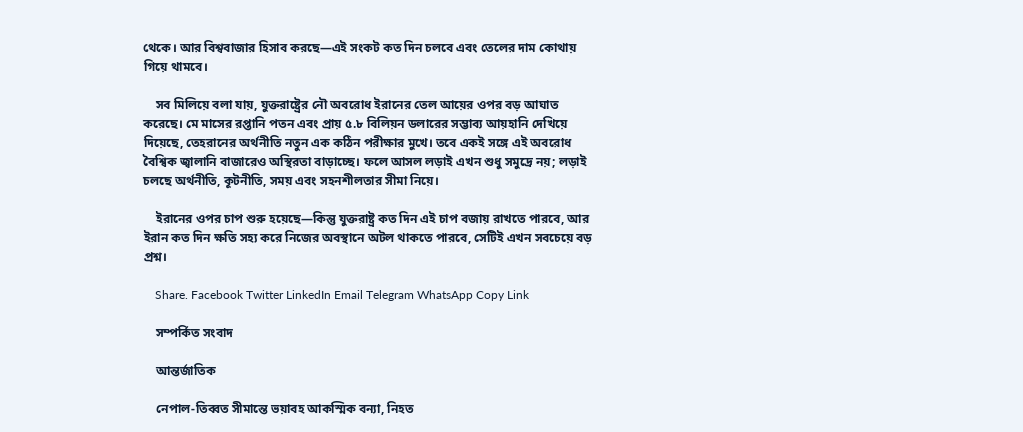থেকে। আর বিশ্ববাজার হিসাব করছে—এই সংকট কত দিন চলবে এবং তেলের দাম কোথায় গিয়ে থামবে।

    সব মিলিয়ে বলা যায়, যুক্তরাষ্ট্রের নৌ অবরোধ ইরানের তেল আয়ের ওপর বড় আঘাত করেছে। মে মাসের রপ্তানি পতন এবং প্রায় ৫.৮ বিলিয়ন ডলারের সম্ভাব্য আয়হানি দেখিয়ে দিয়েছে, তেহরানের অর্থনীতি নতুন এক কঠিন পরীক্ষার মুখে। তবে একই সঙ্গে এই অবরোধ বৈশ্বিক জ্বালানি বাজারেও অস্থিরতা বাড়াচ্ছে। ফলে আসল লড়াই এখন শুধু সমুদ্রে নয়; লড়াই চলছে অর্থনীতি, কূটনীতি, সময় এবং সহনশীলতার সীমা নিয়ে।

    ইরানের ওপর চাপ শুরু হয়েছে—কিন্তু যুক্তরাষ্ট্র কত দিন এই চাপ বজায় রাখতে পারবে, আর ইরান কত দিন ক্ষতি সহ্য করে নিজের অবস্থানে অটল থাকতে পারবে, সেটিই এখন সবচেয়ে বড় প্রশ্ন।

    Share. Facebook Twitter LinkedIn Email Telegram WhatsApp Copy Link

    সম্পর্কিত সংবাদ

    আন্তর্জাতিক

    নেপাল-তিব্বত সীমান্তে ভয়াবহ আকস্মিক বন্যা, নিহত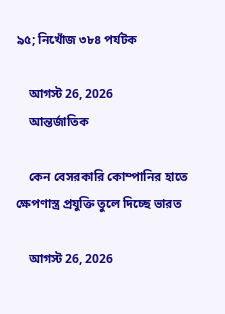৯৫; নিখোঁজ ৩৮৪ পর্যটক

    আগস্ট 26, 2026
    আন্তর্জাতিক

    কেন বেসরকারি কোম্পানির হাতে ক্ষেপণাস্ত্র প্রযুক্তি তুলে দিচ্ছে ভারত

    আগস্ট 26, 2026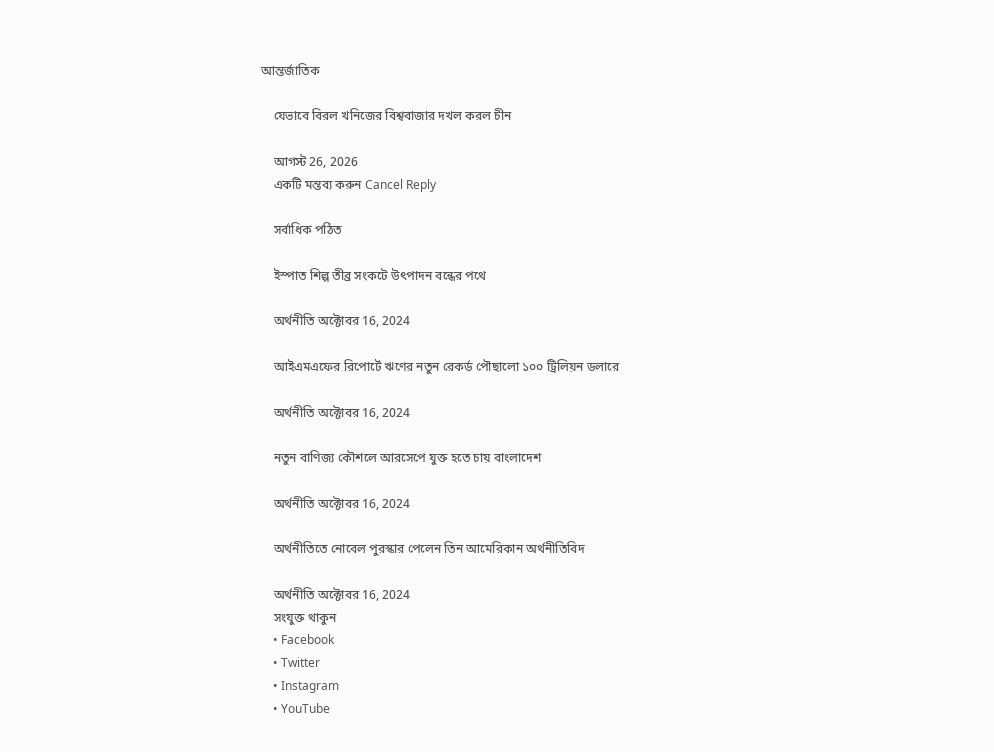আন্তর্জাতিক

    যেভাবে বিরল খনিজের বিশ্ববাজার দখল করল চীন

    আগস্ট 26, 2026
    একটি মন্তব্য করুন Cancel Reply

    সর্বাধিক পঠিত

    ইস্পাত শিল্প তীব্র সংকটে উৎপাদন বন্ধের পথে

    অর্থনীতি অক্টোবর 16, 2024

    আইএমএফের রিপোর্টে ঋণের নতুন রেকর্ড পৌছালো ১০০ ট্রিলিয়ন ডলারে

    অর্থনীতি অক্টোবর 16, 2024

    নতুন বাণিজ্য কৌশলে আরসেপে যুক্ত হতে চায় বাংলাদেশ

    অর্থনীতি অক্টোবর 16, 2024

    অর্থনীতিতে নোবেল পুরস্কার পেলেন তিন আমেরিকান অর্থনীতিবিদ

    অর্থনীতি অক্টোবর 16, 2024
    সংযুক্ত থাকুন
    • Facebook
    • Twitter
    • Instagram
    • YouTube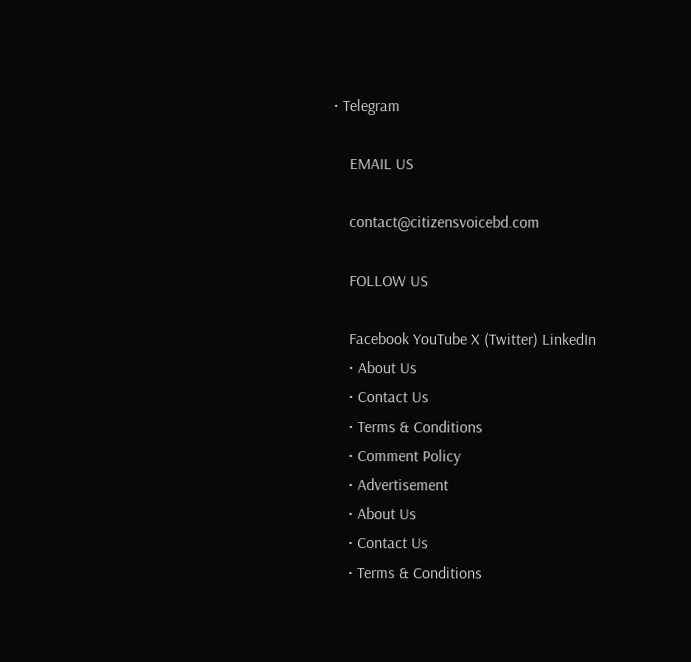• Telegram

    EMAIL US

    contact@citizensvoicebd.com

    FOLLOW US

    Facebook YouTube X (Twitter) LinkedIn
    • About Us
    • Contact Us
    • Terms & Conditions
    • Comment Policy
    • Advertisement
    • About Us
    • Contact Us
    • Terms & Conditions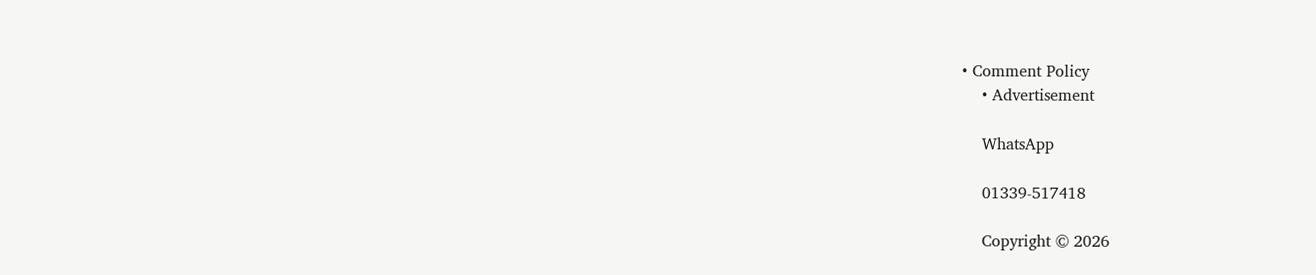• Comment Policy
    • Advertisement

    WhatsApp

    01339-517418

    Copyright © 2026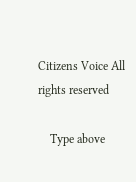Citizens Voice All rights reserved

    Type above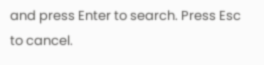and press Enter to search. Press Esc to cancel.